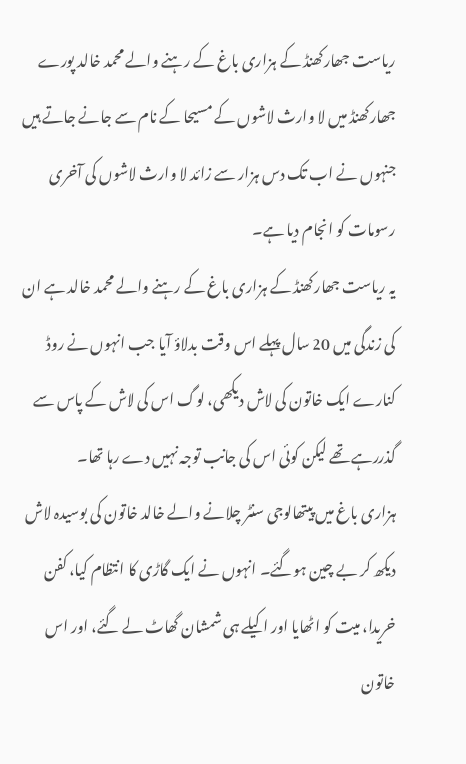ریاست جھارکھنڈ کے ہزاری باغ کے رہنے والے محمد خالد پورے جھارکھنڈ میں لا وارث لاشوں کے مسیحا کے نام سے جانے جاتے ہیں جنہوں نے اب تک دس ہزار سے زائد لا وارث لاشوں کی آخری رسومات کو انجام دیا ہے۔
یہ ریاست جھارکھنڈ کے ہزاری باغ کے رہنے والے محمد خالد ہے ان کی زندگی میں 20 سال پہلے اس وقت بدلاؤ آیا جب انہوں نے روڈ کنارے ایک خاتون کی لاش دیکھی، لوگ اس کی لاش کے پاس سے گذررہے تھے لیکن کوئی اس کی جانب توجہ نہیں دے رہا تھا۔
ہزاری باغ میں پیتھالوجی سنٹر چلانے والے خالد خاتون کی بوسیدہ لاش دیکھ کر بے چین ہوگئے۔ انہوں نے ایک گاڑی کا انتظام کیا، کفن خریدا، میت کو اٹھایا اور اکیلے ہی شمشان گھاٹ لے گئے، اور اس خاتون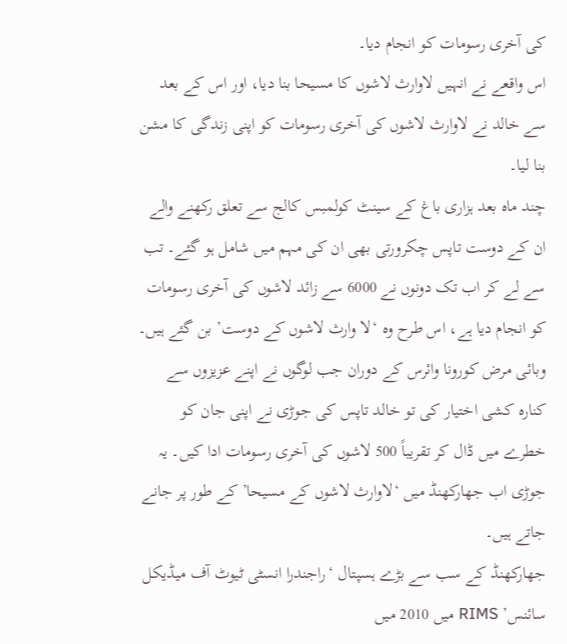کی آخری رسومات کو انجام دیا۔
اس واقعے نے انہیں لاوارث لاشوں کا مسیحا بنا دیا، اور اس کے بعد سے خالد نے لاوارث لاشوں کی آخری رسومات کو اپنی زندگی کا مشن بنا لیا۔
چند ماہ بعد ہزاری باغ کے سینٹ کولمبس کالج سے تعلق رکھنے والے ان کے دوست تاپس چکرورتی بھی ان کی مہم میں شامل ہو گئے۔ تب سے لے کر اب تک دونوں نے 6000 سے زائد لاشوں کی آخری رسومات کو انجام دیا ہے، اس طرح وہ ‘لا وارث لاشوں کے دوست’ بن گئے ہیں۔
وبائی مرض کورونا وائرس کے دوران جب لوگوں نے اپنے عزیزوں سے کنارہ کشی اختیار کی تو خالد تاپس کی جوڑی نے اپنی جان کو خطرے میں ڈال کر تقریباً 500 لاشوں کی آخری رسومات ادا کیں۔ یہ جوڑی اب جھارکھنڈ میں ‘لاوارث لاشوں کے مسیحا’ کے طور پر جانے جاتے ہیں۔
جھارکھنڈ کے سب سے بڑے ہسپتال ‘راجندرا انسٹی ٹیوٹ آف میڈیکل سائنس’ RIMS میں 2010 میں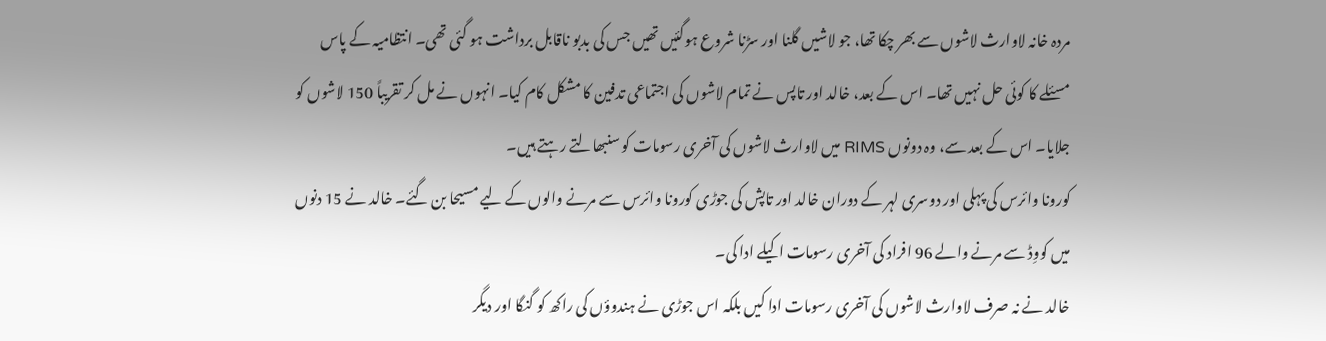مردہ خانہ لاوارث لاشوں سے بھر چکا تھا، جو لاشیں گلنا اور سڑنا شروع ہوگئیں تھیں جس کی بدبو ناقابل برداشت ہو گئی تھی۔ انتظامیہ کے پاس مسئلے کا کوئی حل نہیں تھا۔ اس کے بعد، خالد اور تاپس نے تمام لاشوں کی اجتماعی تدفین کا مشکل کام کیا۔ انہوں نے مل کر تقریباً 150 لاشوں کو جلایا۔ اس کے بعد سے، وہ دونوں RIMS میں لاوارث لاشوں کی آخری رسومات کو سنبھالتے رہتے ہیں۔
کورونا وائرس کی پہلی اور دوسری لہر کے دوران خالد اور تاپش کی جوڑی کورونا وائرس سے مرنے والوں کے لیے مسیحا بن گئے۔ خالد نے 15 دنوں میں کووِڈ سے مرنے والے 96 افراد کی آخری رسومات اکیلے ادا کی۔
خالد نے نہ صرف لاوارث لاشوں کی آخری رسومات ادا کیں بلکہ اس جوڑی نے ہندوؤں کی راکھ کو گنگا اور دیگر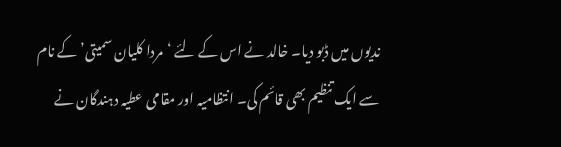ندیوں میں ڈبو دیا۔ خالد نے اس کے لئے ‘مردا کلیان سمیتی’ کے نام سے ایک تنظیم بھی قائم کی۔ انتظامیہ اور مقامی عطیہ دہندگان نے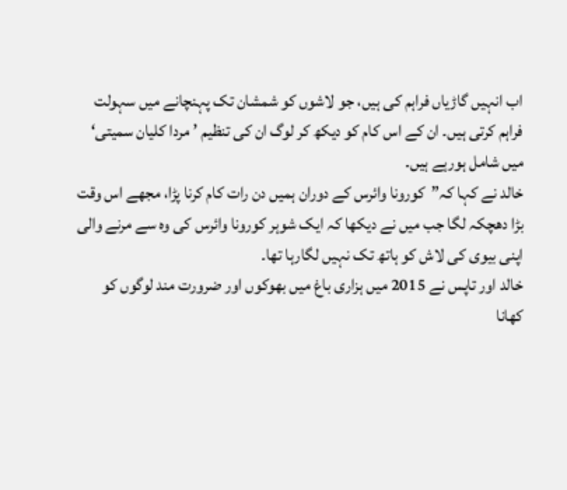اب انہیں گاڑیاں فراہم کی ہیں، جو لاشوں کو شمشان تک پہنچانے میں سہولت فراہم کرتی ہیں۔ ان کے اس کام کو دیکھ کر لوگ ان کی تنظیم ’مردا کلیان سمیتی‘ میں شامل ہورہے ہیں۔
خالد نے کہا کہ”کورونا وائرس کے دوران ہمیں دن رات کام کرنا پڑا، مجھے اس وقت بڑا دھچکہ لگا جب میں نے دیکھا کہ ایک شوہر کورونا وائرس کی وہ سے مرنے والی اپنی بیوی کی لاش کو ہاتھ تک نہیں لگارہا تھا۔
خالد اور تاپس نے 2015 میں ہزاری باغ میں بھوکوں اور ضرورت مند لوگوں کو کھانا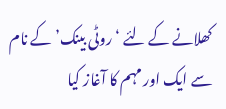کھلانے کے لئے ‘ روٹی بینک’ کے نام سے ایک اور مہم کا آغاز کیا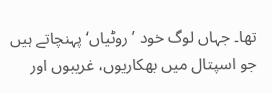تھا۔ جہاں لوگ خود ’روٹیاں‘ پہنچاتے ہیں جو اسپتال میں بھکاریوں، غریبوں اور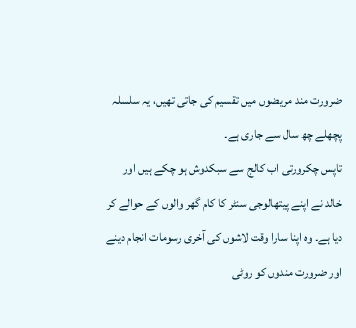ضرورت مند مریضوں میں تقسیم کی جاتی تھیں، یہ سلسلہ پچھلے چھ سال سے جاری ہے۔
تاپس چکرورتی اب کالج سے سبکدوش ہو چکے ہیں اور خالد نے اپنے پیتھالوجی سنٹر کا کام گھر والوں کے حوالے کر دیا ہے۔ وہ اپنا سارا وقت لاشوں کی آخری رسومات انجام دینے اور ضرورت مندوں کو روٹی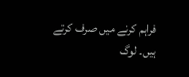فراہم کرنے میں صرف کرتے ہیں۔ لوگ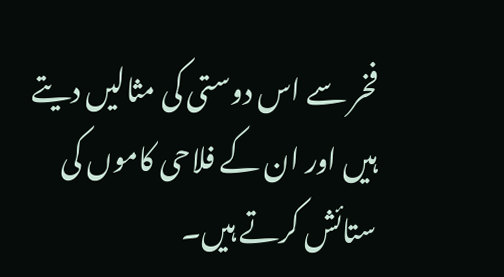فخر سے اس دوستی کی مثالیں دیتے ہیں اور ان کے فلاحی کاموں کی ستائش کرتے ہیں۔